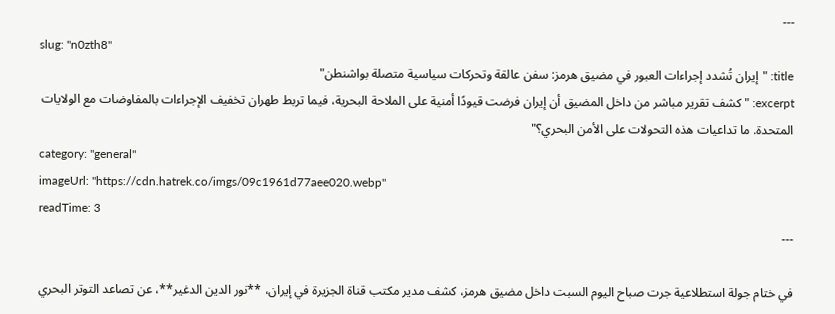---
slug: "n0zth8"
title: "إيران تُشدد إجراءات العبور في مضيق هرمز: سفن عالقة وتحركات سياسية متصلة بواشنطن"
excerpt: "كشف تقرير مباشر من داخل المضيق أن إيران فرضت قيودًا أمنية على الملاحة البحرية، فيما تربط طهران تخفيف الإجراءات بالمفاوضات مع الولايات المتحدة. ما تداعيات هذه التحولات على الأمن البحري؟"
category: "general"
imageUrl: "https://cdn.hatrek.co/imgs/09c1961d77aee020.webp"
readTime: 3
---

في ختام جولة استطلاعية جرت صباح اليوم السبت داخل مضيق هرمز، كشف مدير مكتب قناة الجزيرة في إيران، **نور الدين الدغير**، عن تصاعد التوتر البحري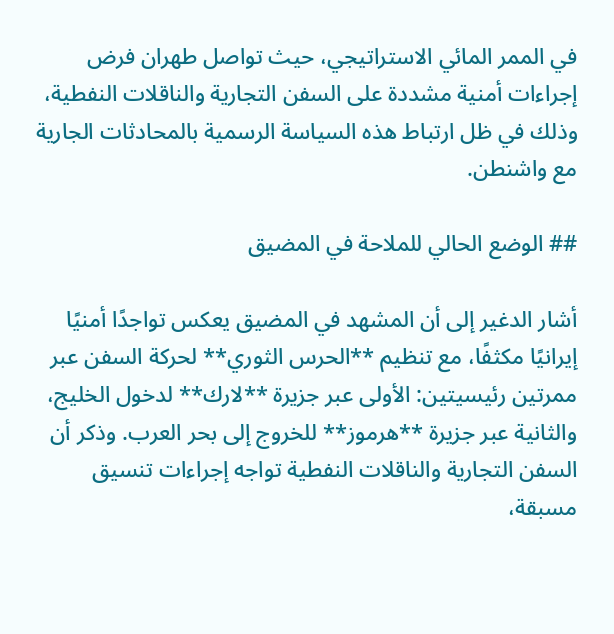في الممر المائي الاستراتيجي، حيث تواصل طهران فرض إجراءات أمنية مشددة على السفن التجارية والناقلات النفطية، وذلك في ظل ارتباط هذه السياسة الرسمية بالمحادثات الجارية مع واشنطن.

## الوضع الحالي للملاحة في المضيق

أشار الدغير إلى أن المشهد في المضيق يعكس تواجدًا أمنيًا إيرانيًا مكثفًا، مع تنظيم **الحرس الثوري** لحركة السفن عبر ممرتين رئيسيتين: الأولى عبر جزيرة **لارك** لدخول الخليج، والثانية عبر جزيرة **هرموز** للخروج إلى بحر العرب. وذكر أن السفن التجارية والناقلات النفطية تواجه إجراءات تنسيق مسبقة،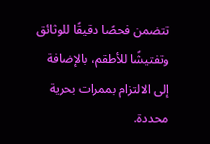تتضمن فحصًا دقيقًا للوثائق وتفتيشًا للأطقم، بالإضافة إلى الالتزام بممرات بحرية محددة.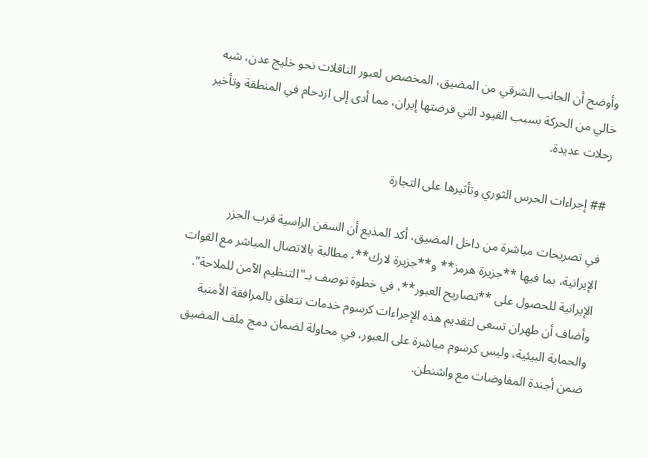وأوضح أن الجانب الشرقي من المضيق، المخصص لعبور الناقلات نحو خليج عدن، شبه خالي من الحركة بسبب القيود التي فرضتها إيران، مما أدى إلى ازدحام في المنطقة وتأخير رحلات عديدة.

## إجراءات الحرس الثوري وتأثيرها على التجارة

في تصريحات مباشرة من داخل المضيق، أكد المذيع أن السفن الراسية قرب الجزر الإيرانية، بما فيها **جزيرة هرمز** و**جزيرة لارك**، مطالبة بالاتصال المباشر مع القوات الإيرانية للحصول على **تصاريح العبور**، في خطوة توصف بـ"التنظيم الآمن للملاحة". وأضاف أن طهران تسعى لتقديم هذه الإجراءات كرسوم خدمات تتعلق بالمرافقة الأمنية والحماية البيئية، وليس كرسوم مباشرة على العبور، في محاولة لضمان دمج ملف المضيق ضمن أجندة المفاوضات مع واشنطن.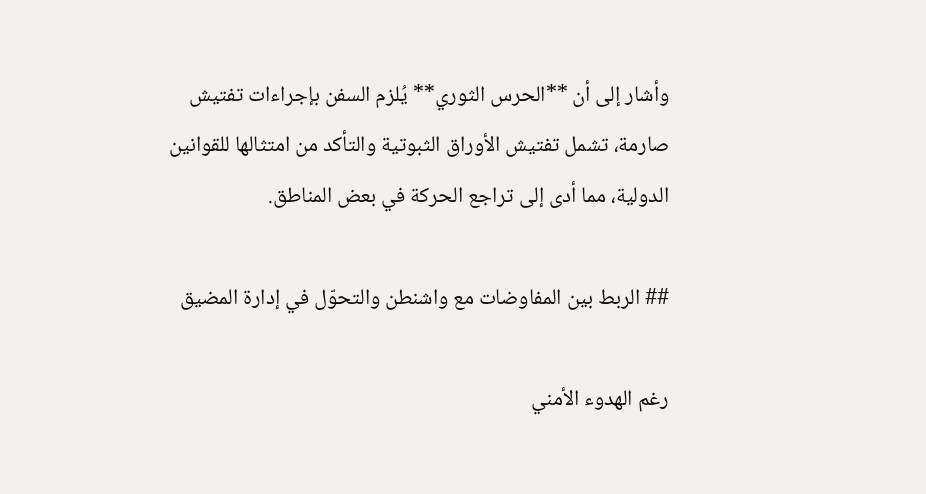وأشار إلى أن **الحرس الثوري** يُلزم السفن بإجراءات تفتيش صارمة، تشمل تفتيش الأوراق الثبوتية والتأكد من امتثالها للقوانين الدولية، مما أدى إلى تراجع الحركة في بعض المناطق.

## الربط بين المفاوضات مع واشنطن والتحوّل في إدارة المضيق

رغم الهدوء الأمني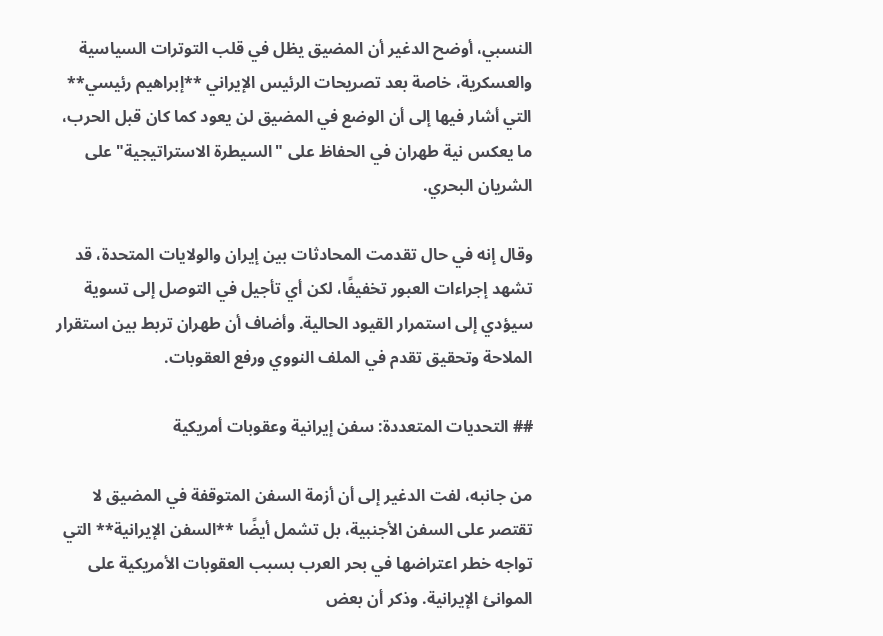النسبي، أوضح الدغير أن المضيق يظل في قلب التوترات السياسية والعسكرية، خاصة بعد تصريحات الرئيس الإيراني **إبراهيم رئيسي** التي أشار فيها إلى أن الوضع في المضيق لن يعود كما كان قبل الحرب، ما يعكس نية طهران في الحفاظ على "السيطرة الاستراتيجية" على الشريان البحري.

وقال إنه في حال تقدمت المحادثات بين إيران والولايات المتحدة، قد تشهد إجراءات العبور تخفيفًا، لكن أي تأجيل في التوصل إلى تسوية سيؤدي إلى استمرار القيود الحالية. وأضاف أن طهران تربط بين استقرار الملاحة وتحقيق تقدم في الملف النووي ورفع العقوبات.

## التحديات المتعددة: سفن إيرانية وعقوبات أمريكية

من جانبه، لفت الدغير إلى أن أزمة السفن المتوقفة في المضيق لا تقتصر على السفن الأجنبية، بل تشمل أيضًا **السفن الإيرانية** التي تواجه خطر اعتراضها في بحر العرب بسبب العقوبات الأمريكية على الموانئ الإيرانية. وذكر أن بعض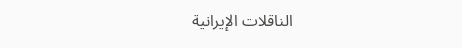الناقلات الإيرانية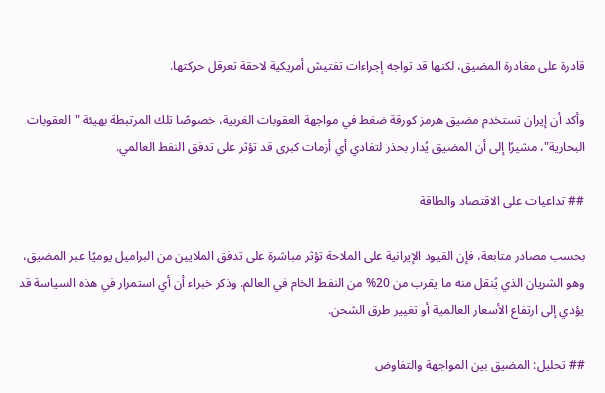قادرة على مغادرة المضيق، لكنها قد تواجه إجراءات تفتيش أمريكية لاحقة تعرقل حركتها.

وأكد أن إيران تستخدم مضيق هرمز كورقة ضغط في مواجهة العقوبات الغربية، خصوصًا تلك المرتبطة بهيئة "العقوبات البحارية"، مشيرًا إلى أن المضيق يُدار بحذر لتفادي أي أزمات كبرى قد تؤثر على تدفق النفط العالمي.

## تداعيات على الاقتصاد والطاقة

بحسب مصادر متابعة، فإن القيود الإيرانية على الملاحة تؤثر مباشرة على تدفق الملايين من البراميل يوميًا عبر المضيق، وهو الشريان الذي يُنقل منه ما يقرب من 20% من النفط الخام في العالم. وذكر خبراء أن أي استمرار في هذه السياسة قد يؤدي إلى ارتفاع الأسعار العالمية أو تغيير طرق الشحن.

## تحليل: المضيق بين المواجهة والتفاوض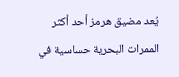يُعد مضيق هرمز أحد أكثر الممرات البحرية حساسية في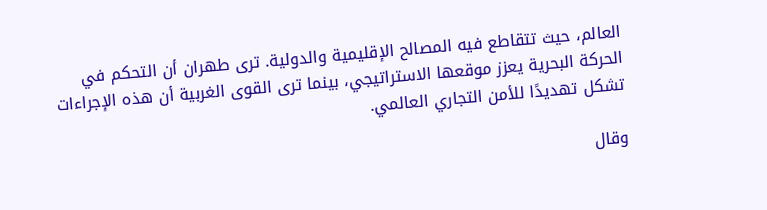العالم، حيث تتقاطع فيه المصالح الإقليمية والدولية. ترى طهران أن التحكم في الحركة البحرية يعزز موقعها الاستراتيجي، بينما ترى القوى الغربية أن هذه الإجراءات تشكل تهديدًا للأمن التجاري العالمي.

وقال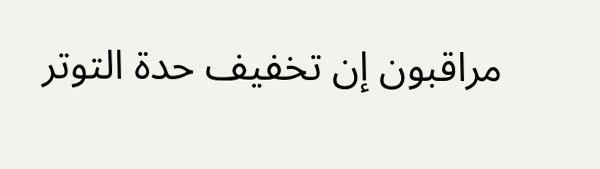مراقبون إن تخفيف حدة التوتر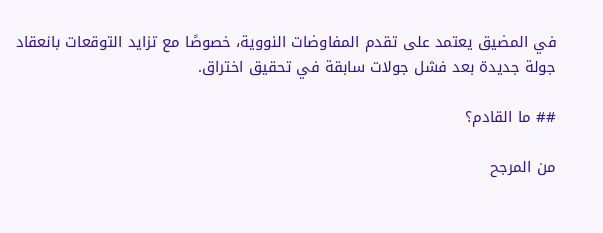في المضيق يعتمد على تقدم المفاوضات النووية، خصوصًا مع تزايد التوقعات بانعقاد جولة جديدة بعد فشل جولات سابقة في تحقيق اختراق.

## ما القادم؟

من المرجح